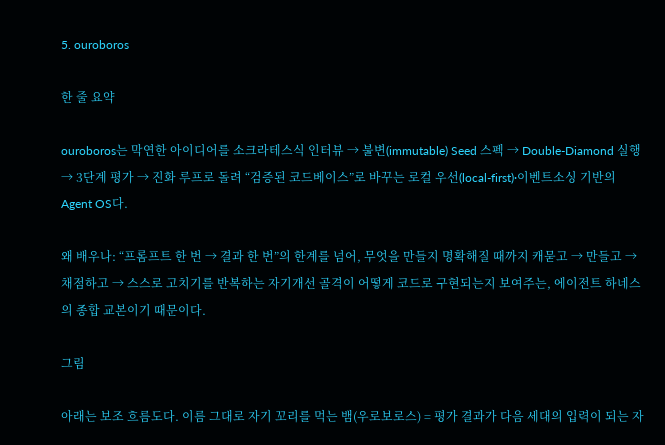5. ouroboros

한 줄 요약

ouroboros는 막연한 아이디어를 소크라테스식 인터뷰 → 불변(immutable) Seed 스펙 → Double-Diamond 실행 → 3단계 평가 → 진화 루프로 돌려 “검증된 코드베이스”로 바꾸는 로컬 우선(local-first)·이벤트소싱 기반의 Agent OS다.

왜 배우나: “프롬프트 한 번 → 결과 한 번”의 한계를 넘어, 무엇을 만들지 명확해질 때까지 캐묻고 → 만들고 → 채점하고 → 스스로 고치기를 반복하는 자기개선 골격이 어떻게 코드로 구현되는지 보여주는, 에이전트 하네스의 종합 교본이기 때문이다.

그림

아래는 보조 흐름도다. 이름 그대로 자기 꼬리를 먹는 뱀(우로보로스) = 평가 결과가 다음 세대의 입력이 되는 자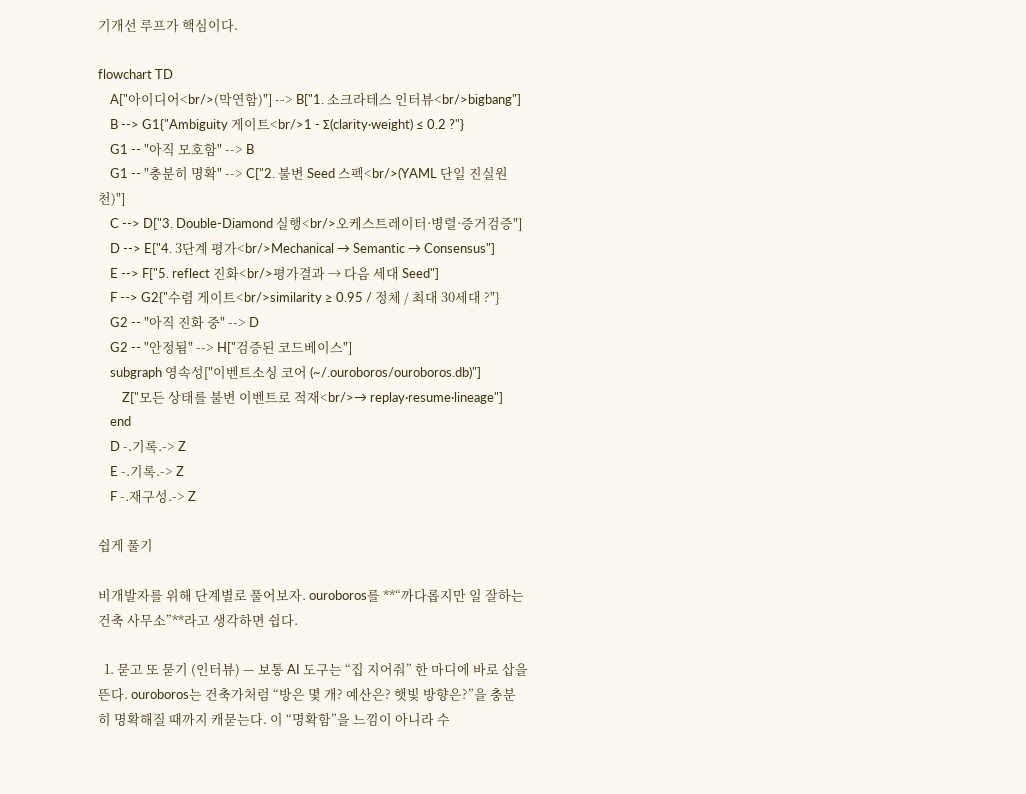기개선 루프가 핵심이다.

flowchart TD
    A["아이디어<br/>(막연함)"] --> B["1. 소크라테스 인터뷰<br/>bigbang"]
    B --> G1{"Ambiguity 게이트<br/>1 - Σ(clarity·weight) ≤ 0.2 ?"}
    G1 -- "아직 모호함" --> B
    G1 -- "충분히 명확" --> C["2. 불변 Seed 스펙<br/>(YAML 단일 진실원천)"]
    C --> D["3. Double-Diamond 실행<br/>오케스트레이터·병렬·증거검증"]
    D --> E["4. 3단계 평가<br/>Mechanical → Semantic → Consensus"]
    E --> F["5. reflect 진화<br/>평가결과 → 다음 세대 Seed"]
    F --> G2{"수렴 게이트<br/>similarity ≥ 0.95 / 정체 / 최대 30세대 ?"}
    G2 -- "아직 진화 중" --> D
    G2 -- "안정됨" --> H["검증된 코드베이스"]
    subgraph 영속성["이벤트소싱 코어 (~/.ouroboros/ouroboros.db)"]
        Z["모든 상태를 불변 이벤트로 적재<br/>→ replay·resume·lineage"]
    end
    D -.기록.-> Z
    E -.기록.-> Z
    F -.재구성.-> Z

쉽게 풀기

비개발자를 위해 단계별로 풀어보자. ouroboros를 **“까다롭지만 일 잘하는 건축 사무소”**라고 생각하면 쉽다.

  1. 묻고 또 묻기 (인터뷰) — 보통 AI 도구는 “집 지어줘” 한 마디에 바로 삽을 뜬다. ouroboros는 건축가처럼 “방은 몇 개? 예산은? 햇빛 방향은?”을 충분히 명확해질 때까지 캐묻는다. 이 “명확함”을 느낌이 아니라 수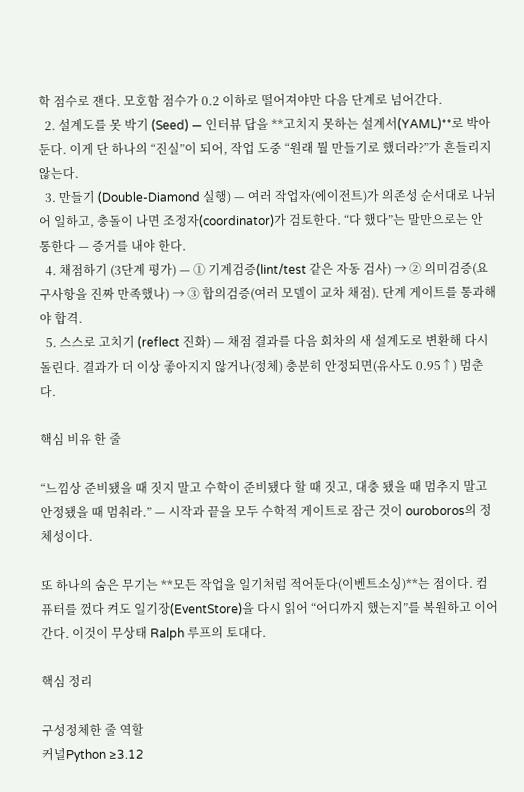학 점수로 잰다. 모호함 점수가 0.2 이하로 떨어져야만 다음 단계로 넘어간다.
  2. 설계도를 못 박기 (Seed) — 인터뷰 답을 **고치지 못하는 설계서(YAML)**로 박아둔다. 이게 단 하나의 “진실”이 되어, 작업 도중 “원래 뭘 만들기로 했더라?”가 흔들리지 않는다.
  3. 만들기 (Double-Diamond 실행) — 여러 작업자(에이전트)가 의존성 순서대로 나뉘어 일하고, 충돌이 나면 조정자(coordinator)가 검토한다. “다 했다”는 말만으로는 안 통한다 — 증거를 내야 한다.
  4. 채점하기 (3단계 평가) — ① 기계검증(lint/test 같은 자동 검사) → ② 의미검증(요구사항을 진짜 만족했나) → ③ 합의검증(여러 모델이 교차 채점). 단계 게이트를 통과해야 합격.
  5. 스스로 고치기 (reflect 진화) — 채점 결과를 다음 회차의 새 설계도로 변환해 다시 돌린다. 결과가 더 이상 좋아지지 않거나(정체) 충분히 안정되면(유사도 0.95↑) 멈춘다.

핵심 비유 한 줄

“느낌상 준비됐을 때 짓지 말고 수학이 준비됐다 할 때 짓고, 대충 됐을 때 멈추지 말고 안정됐을 때 멈춰라.” — 시작과 끝을 모두 수학적 게이트로 잠근 것이 ouroboros의 정체성이다.

또 하나의 숨은 무기는 **모든 작업을 일기처럼 적어둔다(이벤트소싱)**는 점이다. 컴퓨터를 껐다 켜도 일기장(EventStore)을 다시 읽어 “어디까지 했는지”를 복원하고 이어간다. 이것이 무상태 Ralph 루프의 토대다.

핵심 정리

구성정체한 줄 역할
커널Python ≥3.12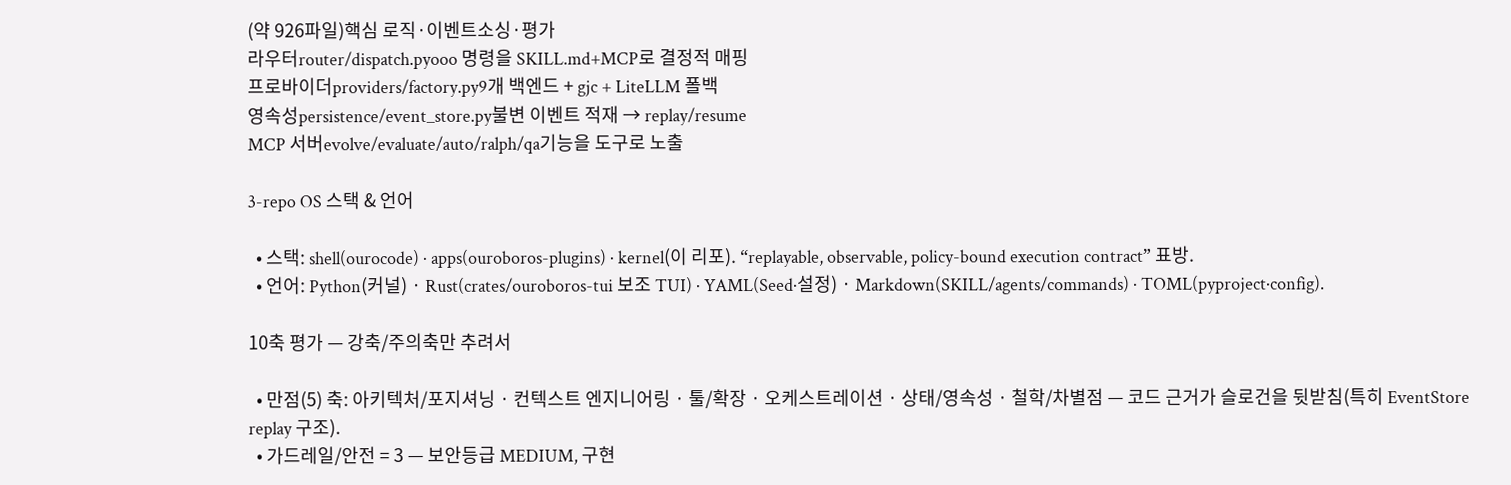(약 926파일)핵심 로직·이벤트소싱·평가
라우터router/dispatch.pyooo 명령을 SKILL.md+MCP로 결정적 매핑
프로바이더providers/factory.py9개 백엔드 + gjc + LiteLLM 폴백
영속성persistence/event_store.py불변 이벤트 적재 → replay/resume
MCP 서버evolve/evaluate/auto/ralph/qa기능을 도구로 노출

3-repo OS 스택 & 언어

  • 스택: shell(ourocode) · apps(ouroboros-plugins) · kernel(이 리포). “replayable, observable, policy-bound execution contract” 표방.
  • 언어: Python(커널) · Rust(crates/ouroboros-tui 보조 TUI) · YAML(Seed·설정) · Markdown(SKILL/agents/commands) · TOML(pyproject·config).

10축 평가 — 강축/주의축만 추려서

  • 만점(5) 축: 아키텍처/포지셔닝 · 컨텍스트 엔지니어링 · 툴/확장 · 오케스트레이션 · 상태/영속성 · 철학/차별점 — 코드 근거가 슬로건을 뒷받침(특히 EventStore replay 구조).
  • 가드레일/안전 = 3 — 보안등급 MEDIUM, 구현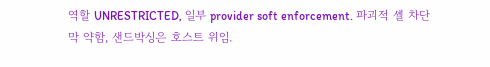역할 UNRESTRICTED, 일부 provider soft enforcement. 파괴적 셸 차단막 약함, 샌드박싱은 호스트 위임.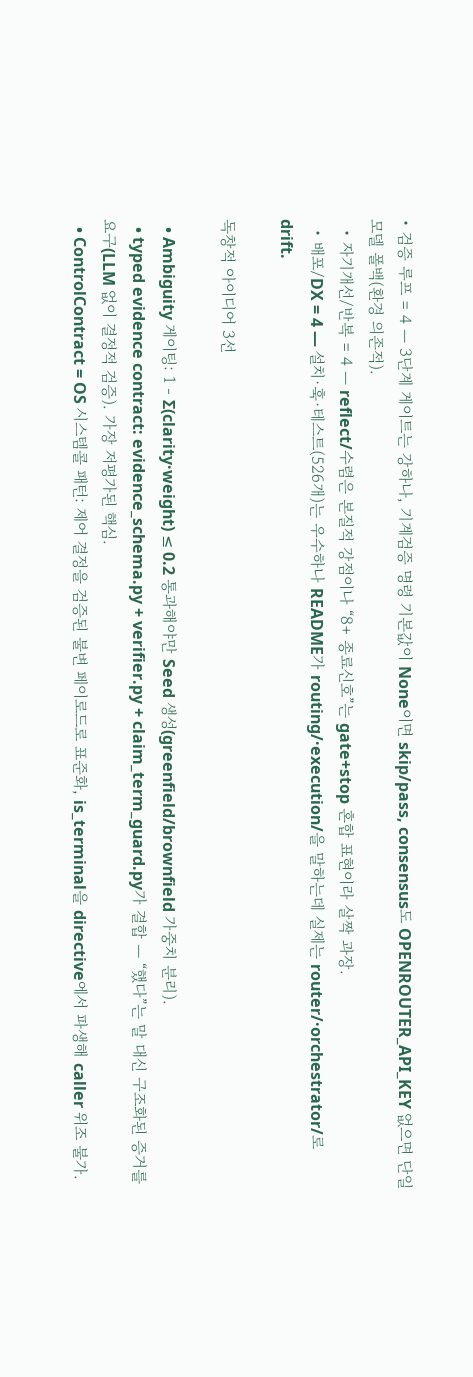• 검증 루프 = 4 — 3단계 게이트는 강하나, 기계검증 명령 기본값이 None이면 skip/pass, consensus도 OPENROUTER_API_KEY 없으면 단일모델 폴백(환경 의존적).
  • 자기개선/반복 = 4 — reflect/수렴은 본질적 강점이나 “8+ 종료신호”는 gate+stop 혼합 표현이라 살짝 과장.
  • 배포/DX = 4 — 설치·훅·테스트(526개)는 우수하나 README가 routing/·execution/을 말하는데 실제는 router/·orchestrator/로 drift.

독창적 아이디어 3선

  • Ambiguity 게이팅: 1 - Σ(clarity·weight) ≤ 0.2 통과해야만 Seed 생성(greenfield/brownfield 가중치 분리).
  • typed evidence contract: evidence_schema.py + verifier.py + claim_term_guard.py가 결합 — “했다”는 말 대신 구조화된 증거를 요구(LLM 없이 결정적 검증). 가장 저평가된 핵심.
  • ControlContract = OS 시스템콜 패턴: 제어 결정을 검증된 불변 페이로드로 표준화, is_terminal을 directive에서 파생해 caller 위조 불가.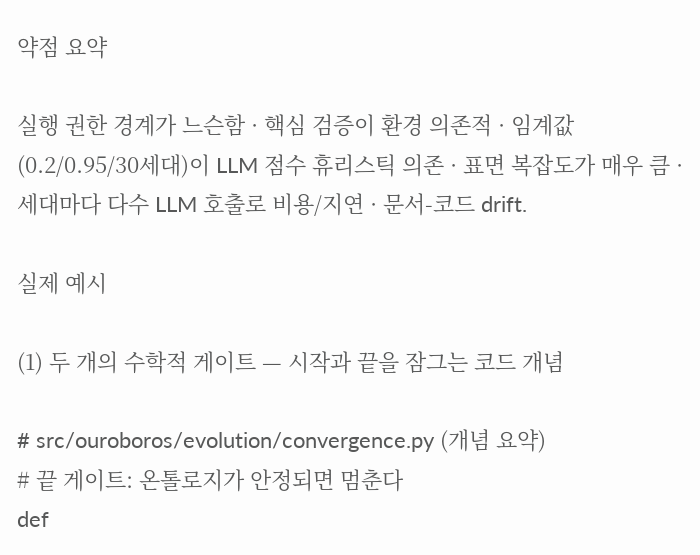약점 요약

실행 권한 경계가 느슨함 · 핵심 검증이 환경 의존적 · 임계값(0.2/0.95/30세대)이 LLM 점수 휴리스틱 의존 · 표면 복잡도가 매우 큼 · 세대마다 다수 LLM 호출로 비용/지연 · 문서-코드 drift.

실제 예시

(1) 두 개의 수학적 게이트 — 시작과 끝을 잠그는 코드 개념

# src/ouroboros/evolution/convergence.py (개념 요약)
# 끝 게이트: 온톨로지가 안정되면 멈춘다
def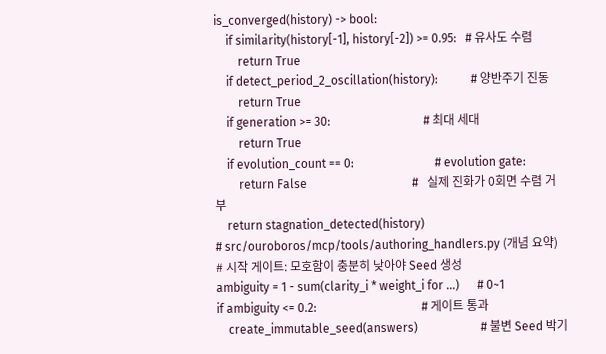is_converged(history) -> bool:
    if similarity(history[-1], history[-2]) >= 0.95:   # 유사도 수렴
        return True
    if detect_period_2_oscillation(history):           # 양반주기 진동
        return True
    if generation >= 30:                               # 최대 세대
        return True
    if evolution_count == 0:                           # evolution gate:
        return False                                   #   실제 진화가 0회면 수렴 거부
    return stagnation_detected(history)
# src/ouroboros/mcp/tools/authoring_handlers.py (개념 요약)
# 시작 게이트: 모호함이 충분히 낮아야 Seed 생성
ambiguity = 1 - sum(clarity_i * weight_i for ...)      # 0~1
if ambiguity <= 0.2:                                   # 게이트 통과
    create_immutable_seed(answers)                     # 불변 Seed 박기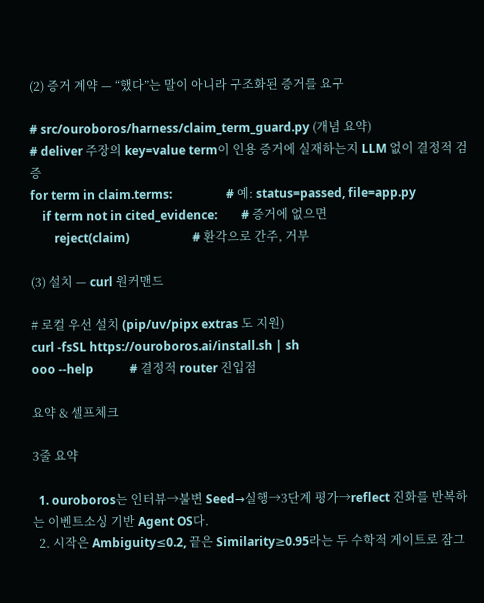(2) 증거 계약 — “했다”는 말이 아니라 구조화된 증거를 요구

# src/ouroboros/harness/claim_term_guard.py (개념 요약)
# deliver 주장의 key=value term이 인용 증거에 실재하는지 LLM 없이 결정적 검증
for term in claim.terms:                  # 예: status=passed, file=app.py
    if term not in cited_evidence:        # 증거에 없으면
        reject(claim)                     # 환각으로 간주, 거부

(3) 설치 — curl 원커맨드

# 로컬 우선 설치 (pip/uv/pipx extras 도 지원)
curl -fsSL https://ouroboros.ai/install.sh | sh
ooo --help            # 결정적 router 진입점

요약 & 셀프체크

3줄 요약

  1. ouroboros는 인터뷰→불변 Seed→실행→3단계 평가→reflect 진화를 반복하는 이벤트소싱 기반 Agent OS다.
  2. 시작은 Ambiguity≤0.2, 끝은 Similarity≥0.95라는 두 수학적 게이트로 잠그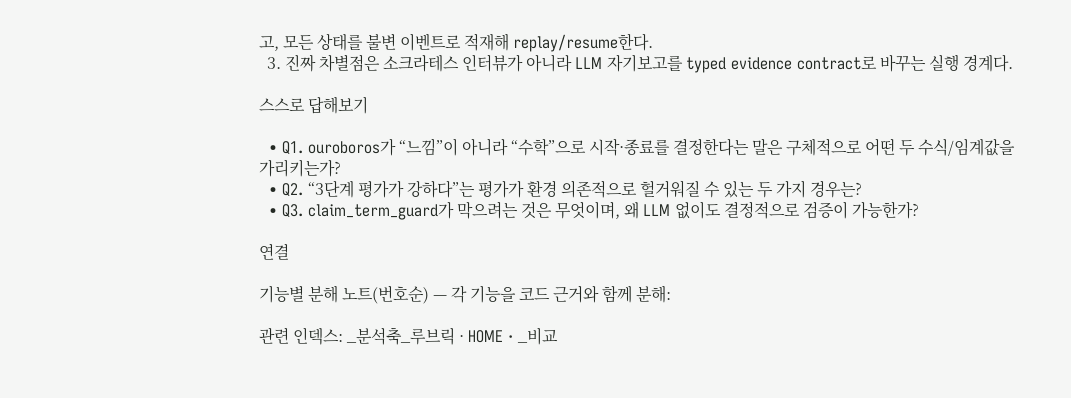고, 모든 상태를 불변 이벤트로 적재해 replay/resume한다.
  3. 진짜 차별점은 소크라테스 인터뷰가 아니라 LLM 자기보고를 typed evidence contract로 바꾸는 실행 경계다.

스스로 답해보기

  • Q1. ouroboros가 “느낌”이 아니라 “수학”으로 시작·종료를 결정한다는 말은 구체적으로 어떤 두 수식/임계값을 가리키는가?
  • Q2. “3단계 평가가 강하다”는 평가가 환경 의존적으로 헐거워질 수 있는 두 가지 경우는?
  • Q3. claim_term_guard가 막으려는 것은 무엇이며, 왜 LLM 없이도 결정적으로 검증이 가능한가?

연결

기능별 분해 노트(번호순) — 각 기능을 코드 근거와 함께 분해:

관련 인덱스: _분석축_루브릭 · HOME · _비교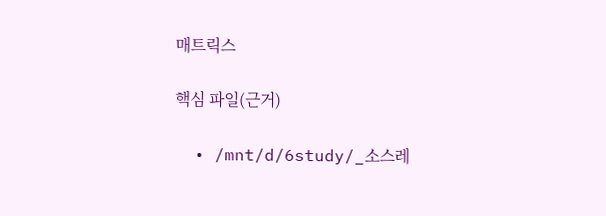매트릭스

핵심 파일(근거)

  • /mnt/d/6study/_소스레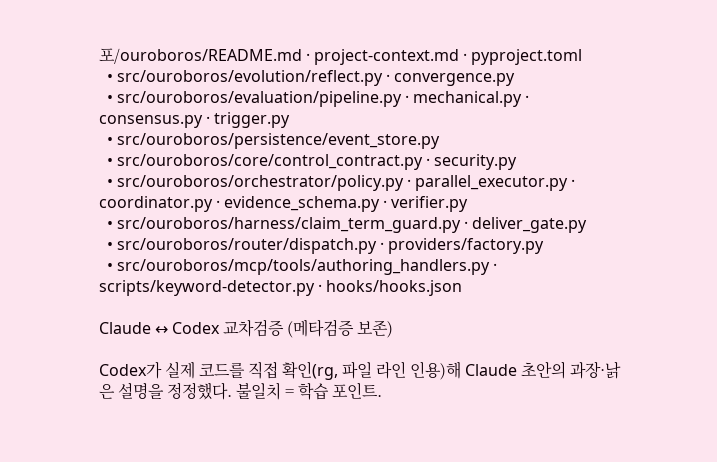포/ouroboros/README.md · project-context.md · pyproject.toml
  • src/ouroboros/evolution/reflect.py · convergence.py
  • src/ouroboros/evaluation/pipeline.py · mechanical.py · consensus.py · trigger.py
  • src/ouroboros/persistence/event_store.py
  • src/ouroboros/core/control_contract.py · security.py
  • src/ouroboros/orchestrator/policy.py · parallel_executor.py · coordinator.py · evidence_schema.py · verifier.py
  • src/ouroboros/harness/claim_term_guard.py · deliver_gate.py
  • src/ouroboros/router/dispatch.py · providers/factory.py
  • src/ouroboros/mcp/tools/authoring_handlers.py · scripts/keyword-detector.py · hooks/hooks.json

Claude ↔ Codex 교차검증 (메타검증 보존)

Codex가 실제 코드를 직접 확인(rg, 파일 라인 인용)해 Claude 초안의 과장·낡은 설명을 정정했다. 불일치 = 학습 포인트.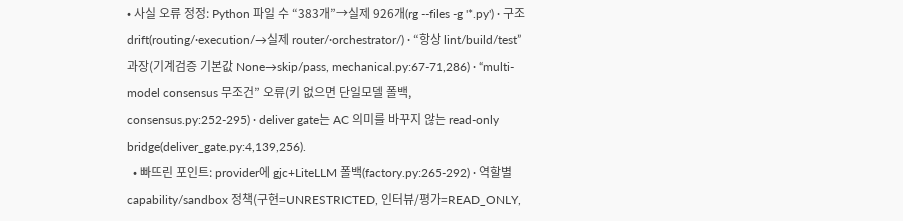• 사실 오류 정정: Python 파일 수 “383개”→실제 926개(rg --files -g '*.py') · 구조 drift(routing/·execution/→실제 router/·orchestrator/) · “항상 lint/build/test” 과장(기계검증 기본값 None→skip/pass, mechanical.py:67-71,286) · “multi-model consensus 무조건” 오류(키 없으면 단일모델 폴백, consensus.py:252-295) · deliver gate는 AC 의미를 바꾸지 않는 read-only bridge(deliver_gate.py:4,139,256).
  • 빠뜨린 포인트: provider에 gjc+LiteLLM 폴백(factory.py:265-292) · 역할별 capability/sandbox 정책(구현=UNRESTRICTED, 인터뷰/평가=READ_ONLY,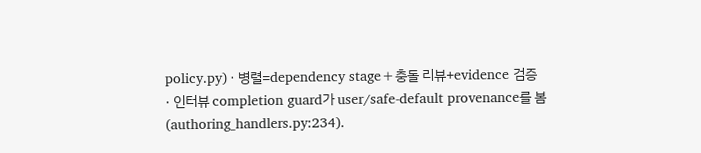policy.py) · 병렬=dependency stage+충돌 리뷰+evidence 검증 · 인터뷰 completion guard가 user/safe-default provenance를 봄(authoring_handlers.py:234).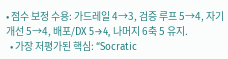• 점수 보정 수용: 가드레일 4→3, 검증 루프 5→4, 자기개선 5→4, 배포/DX 5→4, 나머지 6축 5 유지.
  • 가장 저평가된 핵심: “Socratic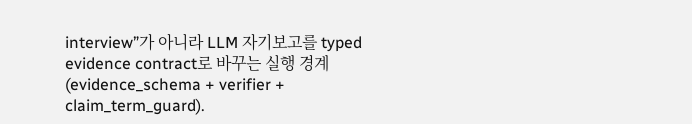interview”가 아니라 LLM 자기보고를 typed evidence contract로 바꾸는 실행 경계(evidence_schema + verifier + claim_term_guard).